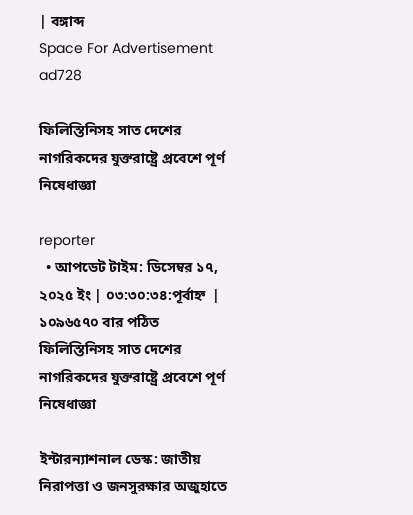| বঙ্গাব্দ
Space For Advertisement
ad728

ফিলিস্তিনিসহ সাত দেশের নাগরিকদের যুক্তরাষ্ট্রে প্রবেশে পূর্ণ নিষেধাজ্ঞা

reporter
  • আপডেট টাইম: ডিসেম্বর ১৭, ২০২৫ ইং | ০৩:৩০:৩৪:পূর্বাহ্ন  |  ১০৯৬৫৭০ বার পঠিত
ফিলিস্তিনিসহ সাত দেশের নাগরিকদের যুক্তরাষ্ট্রে প্রবেশে পূর্ণ নিষেধাজ্ঞা

ইন্টারন্যাশনাল ডেস্ক: জাতীয় নিরাপত্তা ও জনসুরক্ষার অজুহাতে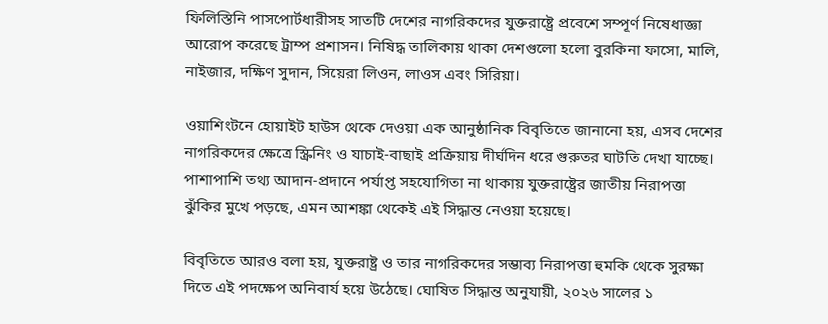ফিলিস্তিনি পাসপোর্টধারীসহ সাতটি দেশের নাগরিকদের যুক্তরাষ্ট্রে প্রবেশে সম্পূর্ণ নিষেধাজ্ঞা আরোপ করেছে ট্রাম্প প্রশাসন। নিষিদ্ধ তালিকায় থাকা দেশগুলো হলো বুরকিনা ফাসো, মালি, নাইজার, দক্ষিণ সুদান, সিয়েরা লিওন, লাওস এবং সিরিয়া।

ওয়াশিংটনে হোয়াইট হাউস থেকে দেওয়া এক আনুষ্ঠানিক বিবৃতিতে জানানো হয়, এসব দেশের নাগরিকদের ক্ষেত্রে স্ক্রিনিং ও যাচাই-বাছাই প্রক্রিয়ায় দীর্ঘদিন ধরে গুরুতর ঘাটতি দেখা যাচ্ছে। পাশাপাশি তথ্য আদান-প্রদানে পর্যাপ্ত সহযোগিতা না থাকায় যুক্তরাষ্ট্রের জাতীয় নিরাপত্তা ঝুঁকির মুখে পড়ছে, এমন আশঙ্কা থেকেই এই সিদ্ধান্ত নেওয়া হয়েছে।

বিবৃতিতে আরও বলা হয়, যুক্তরাষ্ট্র ও তার নাগরিকদের সম্ভাব্য নিরাপত্তা হুমকি থেকে সুরক্ষা দিতে এই পদক্ষেপ অনিবার্য হয়ে উঠেছে। ঘোষিত সিদ্ধান্ত অনুযায়ী, ২০২৬ সালের ১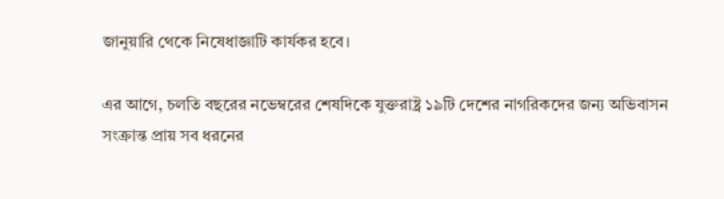জানুয়ারি থেকে নিষেধাজ্ঞাটি কার্যকর হবে।

এর আগে, চলতি বছরের নভেম্বরের শেষদিকে যুক্তরাষ্ট্র ১৯টি দেশের নাগরিকদের জন্য অভিবাসন সংক্রান্ত প্রায় সব ধরনের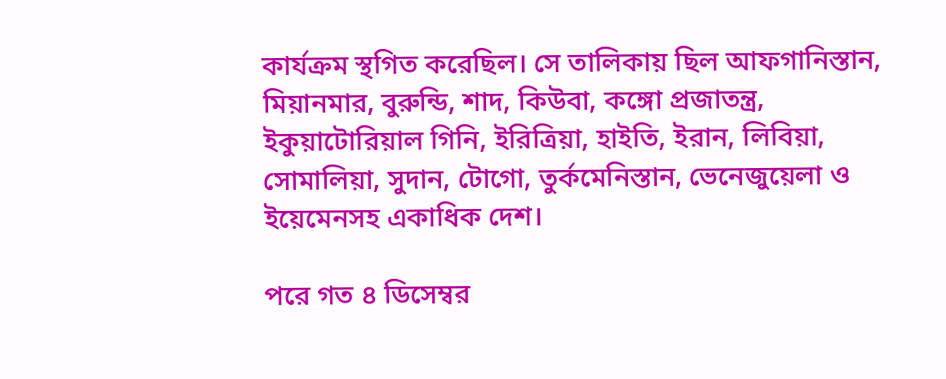কার্যক্রম স্থগিত করেছিল। সে তালিকায় ছিল আফগানিস্তান, মিয়ানমার, বুরুন্ডি, শাদ, কিউবা, কঙ্গো প্রজাতন্ত্র, ইকুয়াটোরিয়াল গিনি, ইরিত্রিয়া, হাইতি, ইরান, লিবিয়া, সোমালিয়া, সুদান, টোগো, তুর্কমেনিস্তান, ভেনেজুয়েলা ও ইয়েমেনসহ একাধিক দেশ।

পরে গত ৪ ডিসেম্বর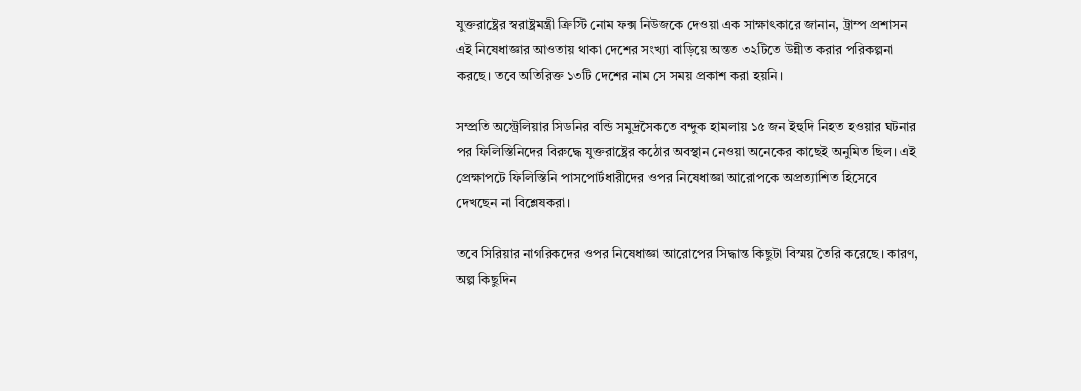যুক্তরাষ্ট্রের স্বরাষ্ট্রমন্ত্রী ক্রিস্টি নোম ফক্স নিউজকে দেওয়া এক সাক্ষাৎকারে জানান, ট্রাম্প প্রশাসন এই নিষেধাজ্ঞার আওতায় থাকা দেশের সংখ্যা বাড়িয়ে অন্তত ৩২টিতে উন্নীত করার পরিকল্পনা করছে। তবে অতিরিক্ত ১৩টি দেশের নাম সে সময় প্রকাশ করা হয়নি।

সম্প্রতি অস্ট্রেলিয়ার সিডনির বন্ডি সমুদ্রসৈকতে বন্দুক হামলায় ১৫ জন ইহুদি নিহত হওয়ার ঘটনার পর ফিলিস্তিনিদের বিরুদ্ধে যুক্তরাষ্ট্রের কঠোর অবস্থান নেওয়া অনেকের কাছেই অনুমিত ছিল। এই প্রেক্ষাপটে ফিলিস্তিনি পাসপোর্টধারীদের ওপর নিষেধাজ্ঞা আরোপকে অপ্রত্যাশিত হিসেবে দেখছেন না বিশ্লেষকরা।

তবে সিরিয়ার নাগরিকদের ওপর নিষেধাজ্ঞা আরোপের সিদ্ধান্ত কিছুটা বিস্ময় তৈরি করেছে। কারণ, অল্প কিছুদিন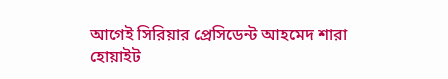আগেই সিরিয়ার প্রেসিডেন্ট আহমেদ শারা হোয়াইট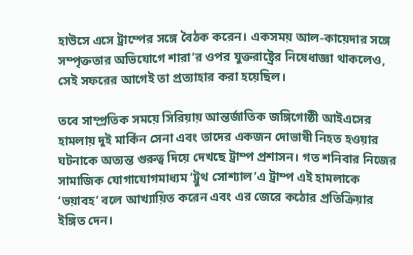হাউসে এসে ট্রাম্পের সঙ্গে বৈঠক করেন। একসময় আল-কায়েদার সঙ্গে সম্পৃক্ততার অভিযোগে শারা’র ওপর যুক্তরাষ্ট্রের নিষেধাজ্ঞা থাকলেও, সেই সফরের আগেই তা প্রত্যাহার করা হয়েছিল।

তবে সাম্প্রতিক সময়ে সিরিয়ায় আন্তর্জাতিক জঙ্গিগোষ্ঠী আইএসের হামলায় দুই মার্কিন সেনা এবং তাদের একজন দোভাষী নিহত হওয়ার ঘটনাকে অত্যন্ত গুরুত্ব দিয়ে দেখছে ট্রাম্প প্রশাসন। গত শনিবার নিজের সামাজিক যোগাযোগমাধ্যম ‘ট্রুথ সোশ্যাল’এ ট্রাম্প এই হামলাকে ‘ভয়াবহ’ বলে আখ্যায়িত করেন এবং এর জেরে কঠোর প্রতিক্রিয়ার ইঙ্গিত দেন।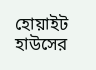হোয়াইট হাউসের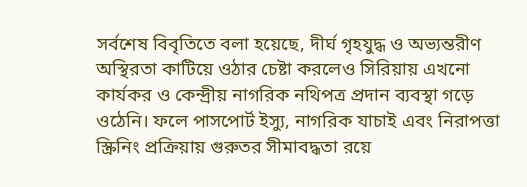সর্বশেষ বিবৃতিতে বলা হয়েছে, দীর্ঘ গৃহযুদ্ধ ও অভ্যন্তরীণ অস্থিরতা কাটিয়ে ওঠার চেষ্টা করলেও সিরিয়ায় এখনো কার্যকর ও কেন্দ্রীয় নাগরিক নথিপত্র প্রদান ব্যবস্থা গড়ে ওঠেনি। ফলে পাসপোর্ট ইস্যু, নাগরিক যাচাই এবং নিরাপত্তা স্ক্রিনিং প্রক্রিয়ায় গুরুতর সীমাবদ্ধতা রয়ে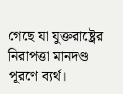গেছে যা যুক্তরাষ্ট্রের নিরাপত্তা মানদণ্ড পূরণে ব্যর্থ।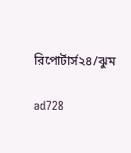রিপোর্টার্স২৪/ঝুম

ad728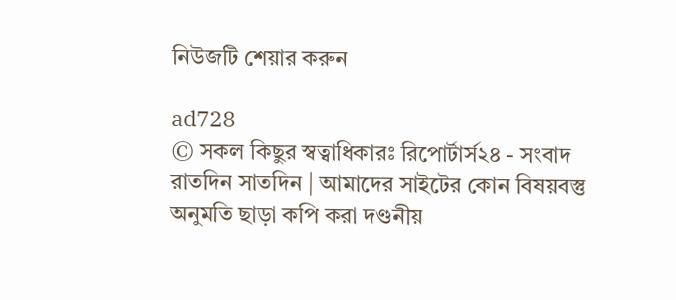নিউজটি শেয়ার করুন

ad728
© সকল কিছুর স্বত্বাধিকারঃ রিপোর্টার্স২৪ - সংবাদ রাতদিন সাতদিন | আমাদের সাইটের কোন বিষয়বস্তু অনুমতি ছাড়া কপি করা দণ্ডনীয়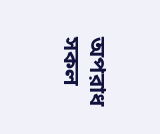অপরাধ
সকল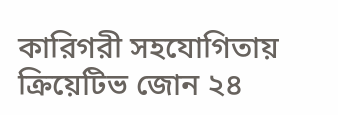কারিগরী সহযোগিতায় ক্রিয়েটিভ জোন ২৪